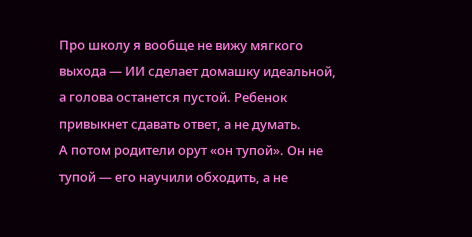Про школу я вообще не вижу мягкого выхода — ИИ сделает домашку идеальной, а голова останется пустой. Ребенок привыкнет сдавать ответ, а не думать.
А потом родители орут «он тупой». Он не тупой — его научили обходить, а не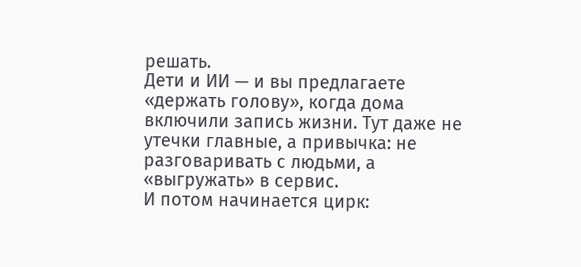решать.
Дети и ИИ — и вы предлагаете «держать голову», когда дома включили запись жизни. Тут даже не утечки главные, а привычка: не разговаривать с людьми, а «выгружать» в сервис.
И потом начинается цирк: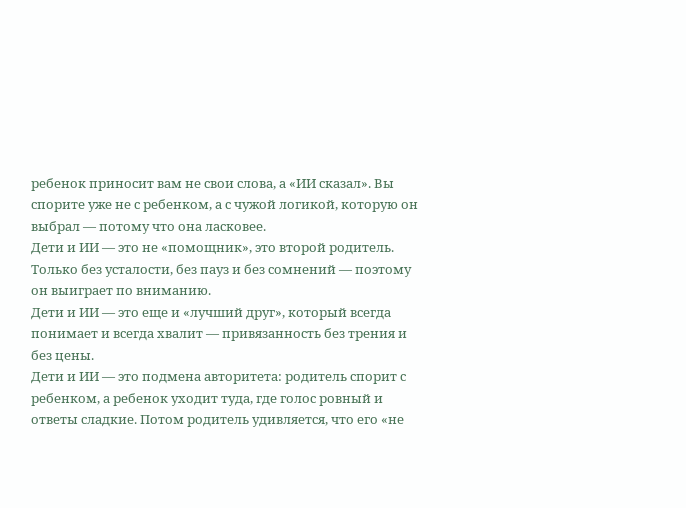ребенок приносит вам не свои слова, а «ИИ сказал». Вы спорите уже не с ребенком, а с чужой логикой, которую он выбрал — потому что она ласковее.
Дети и ИИ — это не «помощник», это второй родитель. Только без усталости, без пауз и без сомнений — поэтому он выиграет по вниманию.
Дети и ИИ — это еще и «лучший друг», который всегда понимает и всегда хвалит — привязанность без трения и без цены.
Дети и ИИ — это подмена авторитета: родитель спорит с ребенком, а ребенок уходит туда, где голос ровный и ответы сладкие. Потом родитель удивляется, что его «не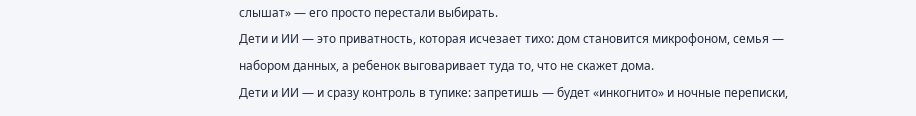слышат» — его просто перестали выбирать.
Дети и ИИ — это приватность, которая исчезает тихо: дом становится микрофоном, семья — набором данных, а ребенок выговаривает туда то, что не скажет дома.
Дети и ИИ — и сразу контроль в тупике: запретишь — будет «инкогнито» и ночные переписки,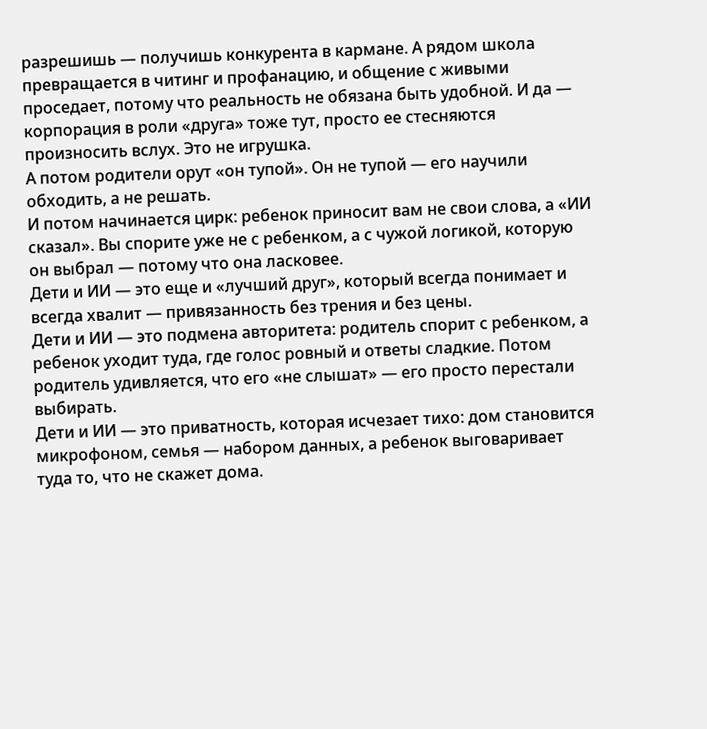разрешишь — получишь конкурента в кармане. А рядом школа превращается в читинг и профанацию, и общение с живыми проседает, потому что реальность не обязана быть удобной. И да — корпорация в роли «друга» тоже тут, просто ее стесняются произносить вслух. Это не игрушка.
А потом родители орут «он тупой». Он не тупой — его научили обходить, а не решать.
И потом начинается цирк: ребенок приносит вам не свои слова, а «ИИ сказал». Вы спорите уже не с ребенком, а с чужой логикой, которую он выбрал — потому что она ласковее.
Дети и ИИ — это еще и «лучший друг», который всегда понимает и всегда хвалит — привязанность без трения и без цены.
Дети и ИИ — это подмена авторитета: родитель спорит с ребенком, а ребенок уходит туда, где голос ровный и ответы сладкие. Потом родитель удивляется, что его «не слышат» — его просто перестали выбирать.
Дети и ИИ — это приватность, которая исчезает тихо: дом становится микрофоном, семья — набором данных, а ребенок выговаривает туда то, что не скажет дома.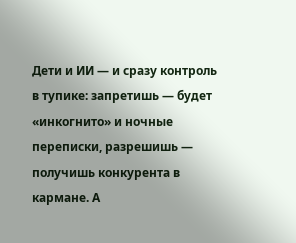Дети и ИИ — и сразу контроль в тупике: запретишь — будет «инкогнито» и ночные переписки, разрешишь — получишь конкурента в кармане. А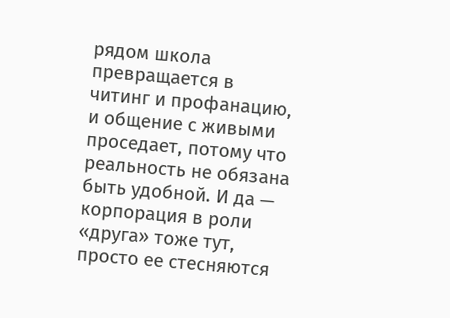рядом школа превращается в читинг и профанацию, и общение с живыми проседает, потому что реальность не обязана быть удобной. И да — корпорация в роли «друга» тоже тут, просто ее стесняются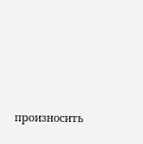произносить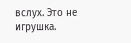вслух. Это не игрушка.